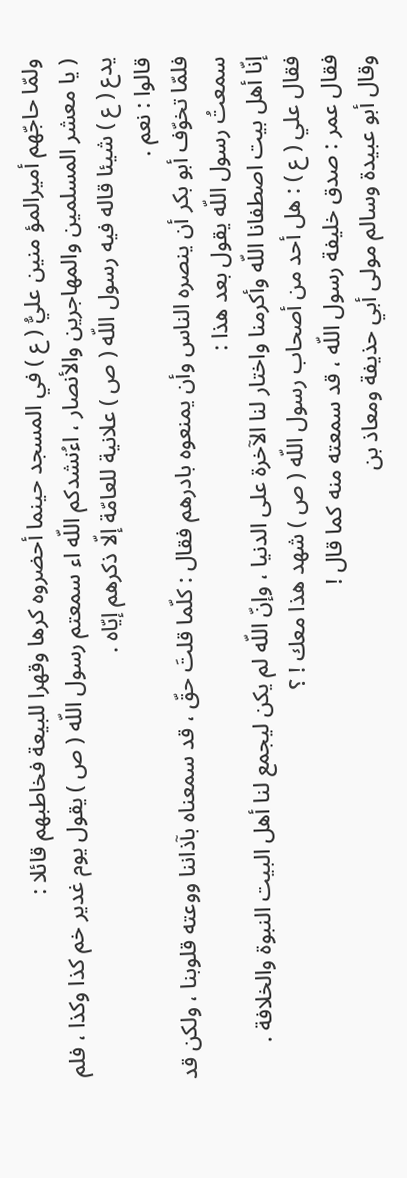ولمّا حاجّهم أميرالمؤ منين عليُّ ( ع ) في المسجد حينما أحضروه كرها وقهرا للبيعة فخاطبهم قائلا :
( يا معشر المسلمين والمهاجرين والأنصار ، اءُنشدكم اللّه اء سمعتم رسول اللّه ( ص ) يقول يوم غدير خم كذا وكذا ، فلم يدع ( ع ) شيئا قاله فيه رسول اللّه ( ص ) علانية للعامّة إلّا ذكرهم إيّاه .
قالوا : نعم .
فلمّا تخوّف أبو بكر أن ينصره الناس وأن يمنعوه بادرهم فقال : كلّما قلتَ حقّ ، قد سمعناه بآذاننا ووعته قلوبنا ، ولكن قد سمعتُ رسول اللّه يقول بعد هذا :
إنّا أهل بيت اصطفانا اللّه وأكرمنا واختار لنا الآخرة على الدنيا ، وإنّ اللّه لم يكن ليجمع لنا أهل البيت النبوة والخلافة .
فقال علي ( ع ) : هل أحد من أصحاب رسول اللّه ( ص ) شهد هذا معك ! ؟
فقال عمر : صدق خليفة رسول اللّه ، قد سمعته منه كما قال !
وقال أبو عبيدة وسالم مولى أبي حذيفة ومعاذ بن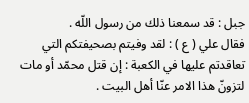جبل : قد سمعنا ذلك من رسول اللّه .
فقال علي ( ع ) : لقد وفيتم بصحيفتكم التي تعاقدتم عليها في الكعبة : إن قتل محمّد أو مات لتزونّ هذا الامر عنّا أهل البيت .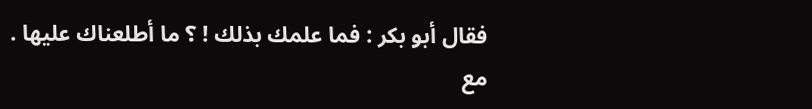فقال أبو بكر : فما علمك بذلك ! ؟ ما أطلعناك عليها .
مع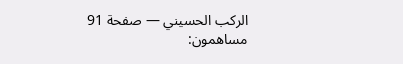الركب الحسيني — صفحة 91
مساهمون: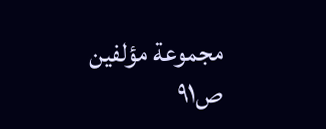مجموعة مؤلفين
ص٩١